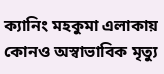ক্যানিং মহকুমা এলাকায় কোনও অস্বাভাবিক মৃত্যু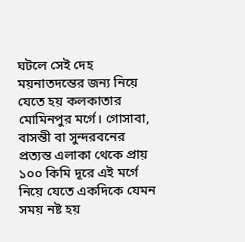ঘটলে সেই দেহ ময়নাতদন্তের জন্য নিয়ে যেতে হয় কলকাতার মোমিনপুর মর্গে। গোসাবা, বাসন্তী বা সুন্দরবনের প্রত্যন্ত এলাকা থেকে প্রায় ১০০ কিমি দূরে এই মর্গে নিয়ে যেতে একদিকে যেমন সময় নষ্ট হয়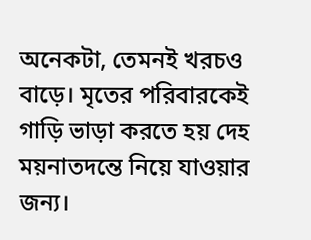অনেকটা, তেমনই খরচও বাড়ে। মৃতের পরিবারকেই গাড়ি ভাড়া করতে হয় দেহ ময়নাতদন্তে নিয়ে যাওয়ার জন্য।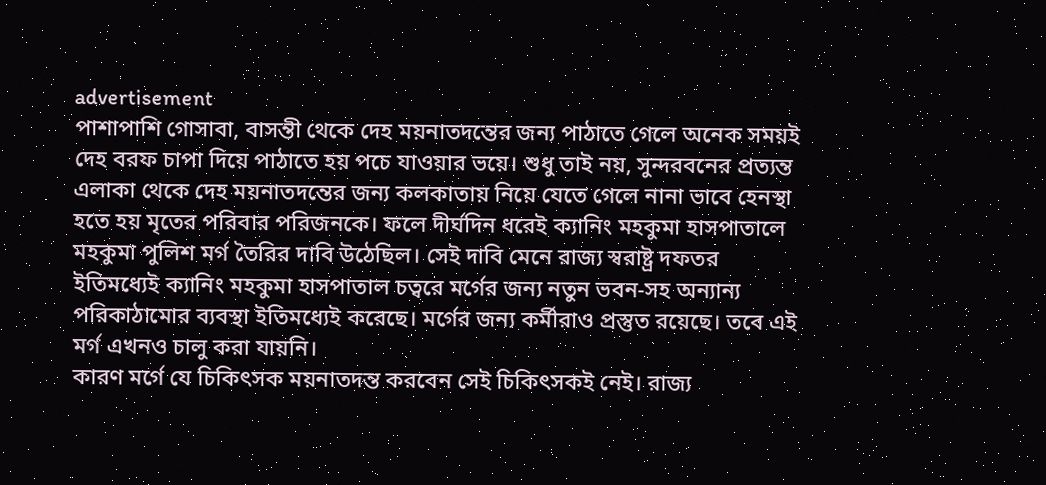advertisement
পাশাপাশি গোসাবা, বাসন্তী থেকে দেহ ময়নাতদন্তের জন্য পাঠাতে গেলে অনেক সময়ই দেহ বরফ চাপা দিয়ে পাঠাতে হয় পচে যাওয়ার ভয়ে। শুধু তাই নয়, সুন্দরবনের প্রত্যন্ত এলাকা থেকে দেহ ময়নাতদন্তের জন্য কলকাতায় নিয়ে যেতে গেলে নানা ভাবে হেনস্থা হতে হয় মৃতের পরিবার পরিজনকে। ফলে দীর্ঘদিন ধরেই ক্যানিং মহকুমা হাসপাতালে মহকুমা পুলিশ মর্গ তৈরির দাবি উঠেছিল। সেই দাবি মেনে রাজ্য স্বরাষ্ট্র দফতর ইতিমধ্যেই ক্যানিং মহকুমা হাসপাতাল চত্বরে মর্গের জন্য নতুন ভবন-সহ অন্যান্য পরিকাঠামোর ব্যবস্থা ইতিমধ্যেই করেছে। মর্গের জন্য কর্মীরাও প্রস্তুত রয়েছে। তবে এই মর্গ এখনও চালু করা যায়নি।
কারণ মর্গে যে চিকিৎসক ময়নাতদন্ত করবেন সেই চিকিৎসকই নেই। রাজ্য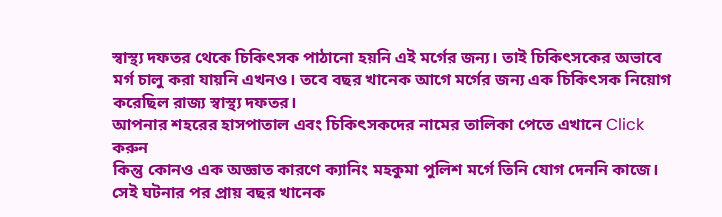স্বাস্থ্য দফতর থেকে চিকিৎসক পাঠানো হয়নি এই মর্গের জন্য। তাই চিকিৎসকের অভাবে মর্গ চালু করা যায়নি এখনও। তবে বছর খানেক আগে মর্গের জন্য এক চিকিৎসক নিয়োগ করেছিল রাজ্য স্বাস্থ্য দফতর।
আপনার শহরের হাসপাতাল এবং চিকিৎসকদের নামের তালিকা পেতে এখানে Click করুন
কিন্তু কোনও এক অজ্ঞাত কারণে ক্যানিং মহকুমা পুলিশ মর্গে তিনি যোগ দেননি কাজে। সেই ঘটনার পর প্রায় বছর খানেক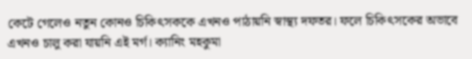কেটে গেলেও নতুন কোনও চিকিৎসককে এখনও পাঠায়নি স্বাস্থ্য দফতর। ফলে চিকিৎসকের অভাবে এখনও চালু করা যায়নি এই মর্গ। ক্যানিং মহকুমা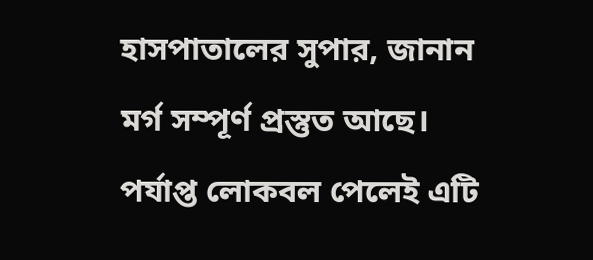হাসপাতালের সুপার, জানান মর্গ সম্পূর্ণ প্রস্তুত আছে। পর্যাপ্ত লোকবল পেলেই এটি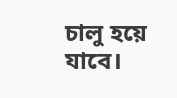চালু হয়ে যাবে।